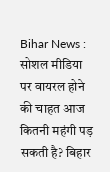Bihar News : सोशल मीडिया पर वायरल होने की चाहत आज कितनी महंगी पड़ सकती है? बिहार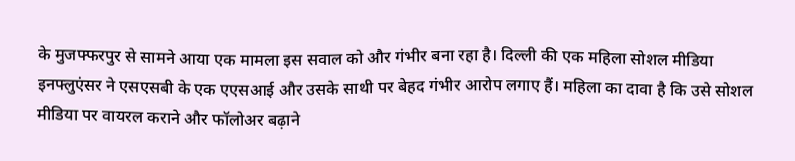के मुजफ्फरपुर से सामने आया एक मामला इस सवाल को और गंभीर बना रहा है। दिल्ली की एक महिला सोशल मीडिया इनफ्लुएंसर ने एसएसबी के एक एएसआई और उसके साथी पर बेहद गंभीर आरोप लगाए हैं। महिला का दावा है कि उसे सोशल मीडिया पर वायरल कराने और फॉलोअर बढ़ाने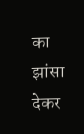का झांसा देकर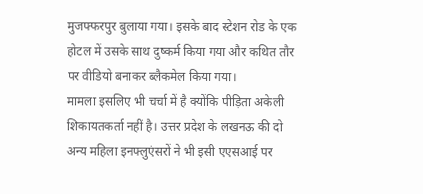मुजफ्फरपुर बुलाया गया। इसके बाद स्टेशन रोड के एक होटल में उसके साथ दुष्कर्म किया गया और कथित तौर पर वीडियो बनाकर ब्लैकमेल किया गया।
मामला इसलिए भी चर्चा में है क्योंकि पीड़िता अकेली शिकायतकर्ता नहीं है। उत्तर प्रदेश के लखनऊ की दो अन्य महिला इनफ्लुएंसरों ने भी इसी एएसआई पर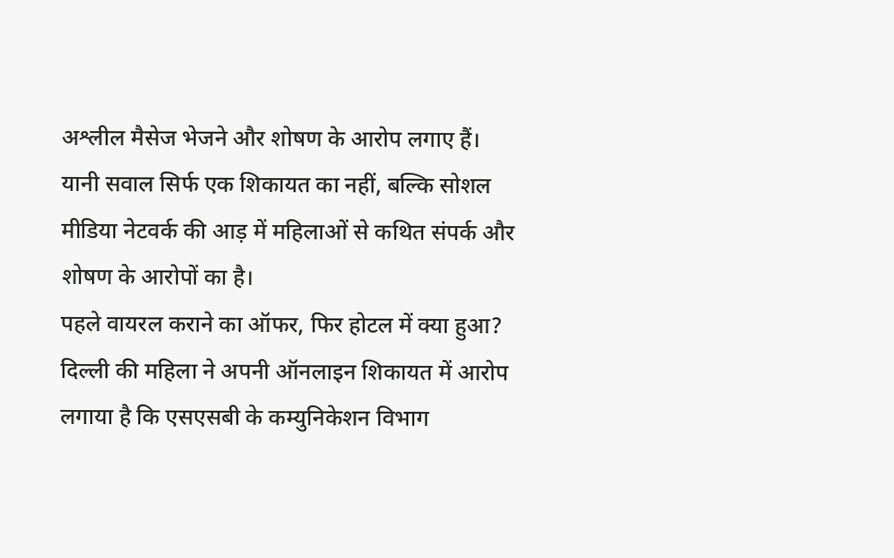अश्लील मैसेज भेजने और शोषण के आरोप लगाए हैं। यानी सवाल सिर्फ एक शिकायत का नहीं, बल्कि सोशल मीडिया नेटवर्क की आड़ में महिलाओं से कथित संपर्क और शोषण के आरोपों का है।
पहले वायरल कराने का ऑफर, फिर होटल में क्या हुआ?
दिल्ली की महिला ने अपनी ऑनलाइन शिकायत में आरोप लगाया है कि एसएसबी के कम्युनिकेशन विभाग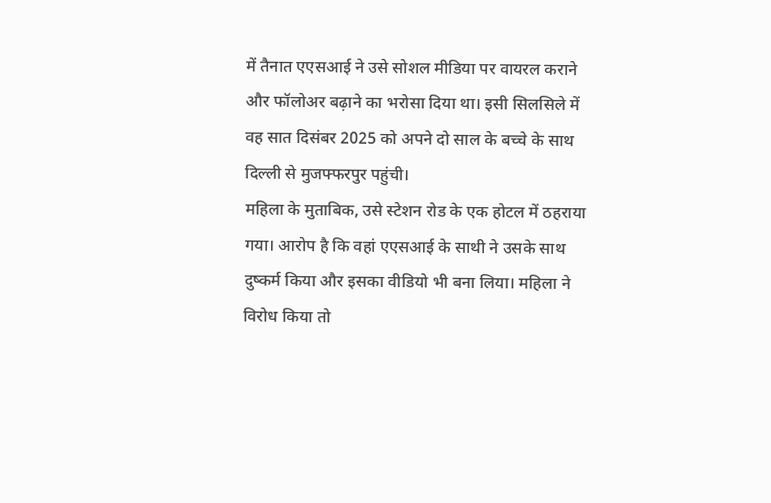में तैनात एएसआई ने उसे सोशल मीडिया पर वायरल कराने और फॉलोअर बढ़ाने का भरोसा दिया था। इसी सिलसिले में वह सात दिसंबर 2025 को अपने दो साल के बच्चे के साथ दिल्ली से मुजफ्फरपुर पहुंची।
महिला के मुताबिक, उसे स्टेशन रोड के एक होटल में ठहराया गया। आरोप है कि वहां एएसआई के साथी ने उसके साथ दुष्कर्म किया और इसका वीडियो भी बना लिया। महिला ने विरोध किया तो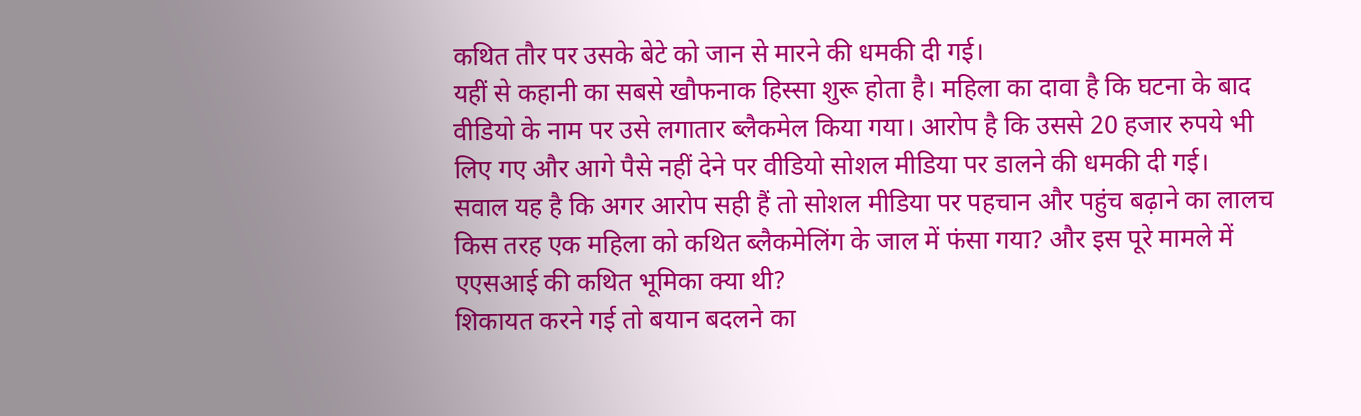कथित तौर पर उसके बेटे को जान से मारने की धमकी दी गई।
यहीं से कहानी का सबसे खौफनाक हिस्सा शुरू होता है। महिला का दावा है कि घटना के बाद वीडियो के नाम पर उसे लगातार ब्लैकमेल किया गया। आरोप है कि उससे 20 हजार रुपये भी लिए गए और आगे पैसे नहीं देने पर वीडियो सोशल मीडिया पर डालने की धमकी दी गई।
सवाल यह है कि अगर आरोप सही हैं तो सोशल मीडिया पर पहचान और पहुंच बढ़ाने का लालच किस तरह एक महिला को कथित ब्लैकमेलिंग के जाल में फंसा गया? और इस पूरे मामले में एएसआई की कथित भूमिका क्या थी?
शिकायत करने गई तो बयान बदलने का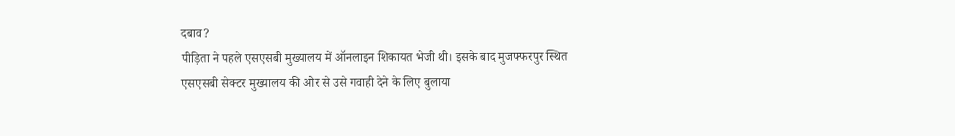दबाव?
पीड़िता ने पहले एसएसबी मुख्यालय में ऑनलाइन शिकायत भेजी थी। इसके बाद मुजफ्फरपुर स्थित एसएसबी सेक्टर मुख्यालय की ओर से उसे गवाही देने के लिए बुलाया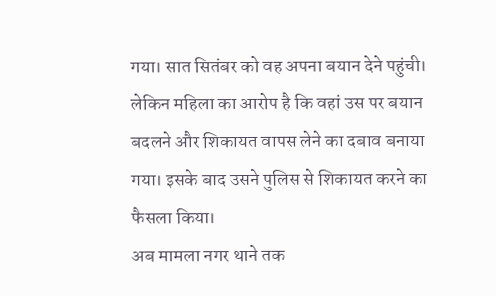गया। सात सितंबर को वह अपना बयान देने पहुंची।
लेकिन महिला का आरोप है कि वहां उस पर बयान बदलने और शिकायत वापस लेने का दबाव बनाया गया। इसके बाद उसने पुलिस से शिकायत करने का फैसला किया।
अब मामला नगर थाने तक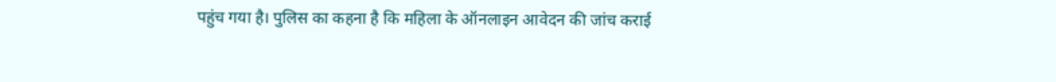पहुंच गया है। पुलिस का कहना है कि महिला के ऑनलाइन आवेदन की जांच कराई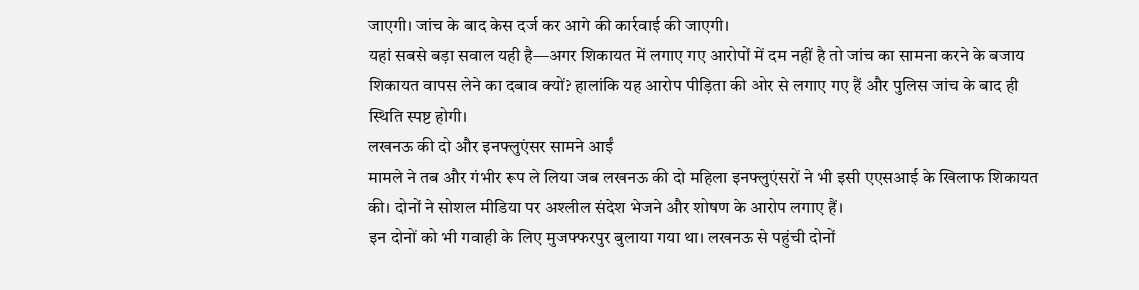जाएगी। जांच के बाद केस दर्ज कर आगे की कार्रवाई की जाएगी।
यहां सबसे बड़ा सवाल यही है—अगर शिकायत में लगाए गए आरोपों में दम नहीं है तो जांच का सामना करने के बजाय शिकायत वापस लेने का दबाव क्यों? हालांकि यह आरोप पीड़िता की ओर से लगाए गए हैं और पुलिस जांच के बाद ही स्थिति स्पष्ट होगी।
लखनऊ की दो और इनफ्लुएंसर सामने आईं
मामले ने तब और गंभीर रूप ले लिया जब लखनऊ की दो महिला इनफ्लुएंसरों ने भी इसी एएसआई के खिलाफ शिकायत की। दोनों ने सोशल मीडिया पर अश्लील संदेश भेजने और शोषण के आरोप लगाए हैं।
इन दोनों को भी गवाही के लिए मुजफ्फरपुर बुलाया गया था। लखनऊ से पहुंची दोनों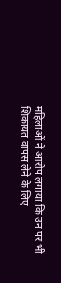महिलाओं ने आरोप लगाया कि उन पर भी शिकायत वापस लेने के लिए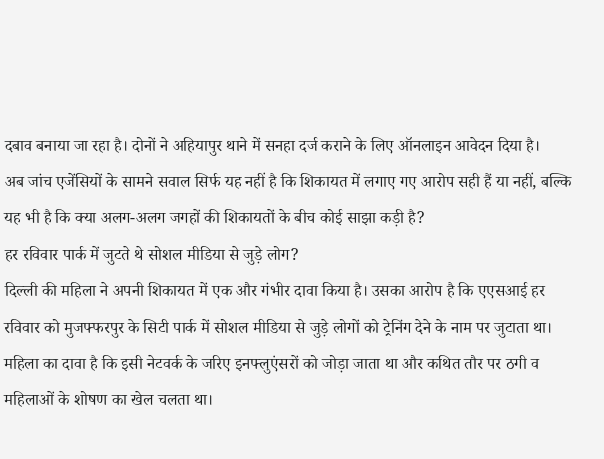दबाव बनाया जा रहा है। दोनों ने अहियापुर थाने में सनहा दर्ज कराने के लिए ऑनलाइन आवेदन दिया है।
अब जांच एजेंसियों के सामने सवाल सिर्फ यह नहीं है कि शिकायत में लगाए गए आरोप सही हैं या नहीं, बल्कि यह भी है कि क्या अलग-अलग जगहों की शिकायतों के बीच कोई साझा कड़ी है?
हर रविवार पार्क में जुटते थे सोशल मीडिया से जुड़े लोग?
दिल्ली की महिला ने अपनी शिकायत में एक और गंभीर दावा किया है। उसका आरोप है कि एएसआई हर रविवार को मुजफ्फरपुर के सिटी पार्क में सोशल मीडिया से जुड़े लोगों को ट्रेनिंग देने के नाम पर जुटाता था।
महिला का दावा है कि इसी नेटवर्क के जरिए इनफ्लुएंसरों को जोड़ा जाता था और कथित तौर पर ठगी व महिलाओं के शोषण का खेल चलता था।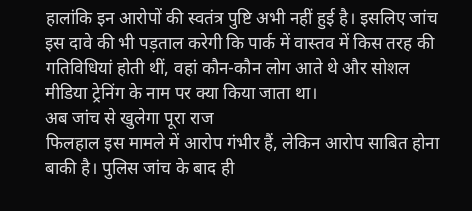हालांकि इन आरोपों की स्वतंत्र पुष्टि अभी नहीं हुई है। इसलिए जांच इस दावे की भी पड़ताल करेगी कि पार्क में वास्तव में किस तरह की गतिविधियां होती थीं, वहां कौन-कौन लोग आते थे और सोशल मीडिया ट्रेनिंग के नाम पर क्या किया जाता था।
अब जांच से खुलेगा पूरा राज
फिलहाल इस मामले में आरोप गंभीर हैं, लेकिन आरोप साबित होना बाकी है। पुलिस जांच के बाद ही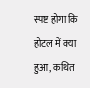स्पष्ट होगा कि होटल में क्या हुआ, कथित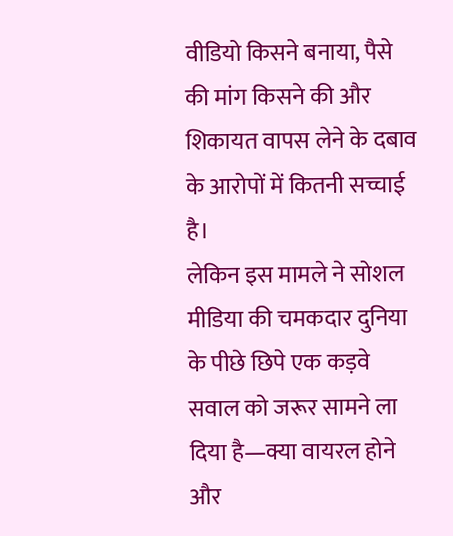वीडियो किसने बनाया, पैसे की मांग किसने की और शिकायत वापस लेने के दबाव के आरोपों में कितनी सच्चाई है।
लेकिन इस मामले ने सोशल मीडिया की चमकदार दुनिया के पीछे छिपे एक कड़वे सवाल को जरूर सामने ला दिया है—क्या वायरल होने और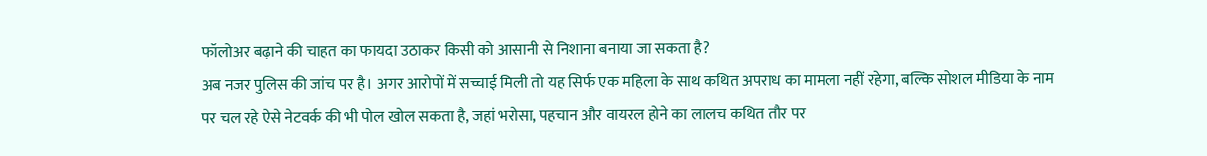फॉलोअर बढ़ाने की चाहत का फायदा उठाकर किसी को आसानी से निशाना बनाया जा सकता है?
अब नजर पुलिस की जांच पर है। अगर आरोपों में सच्चाई मिली तो यह सिर्फ एक महिला के साथ कथित अपराध का मामला नहीं रहेगा, बल्कि सोशल मीडिया के नाम पर चल रहे ऐसे नेटवर्क की भी पोल खोल सकता है, जहां भरोसा, पहचान और वायरल होने का लालच कथित तौर पर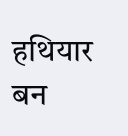हथियार बन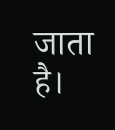जाता है।